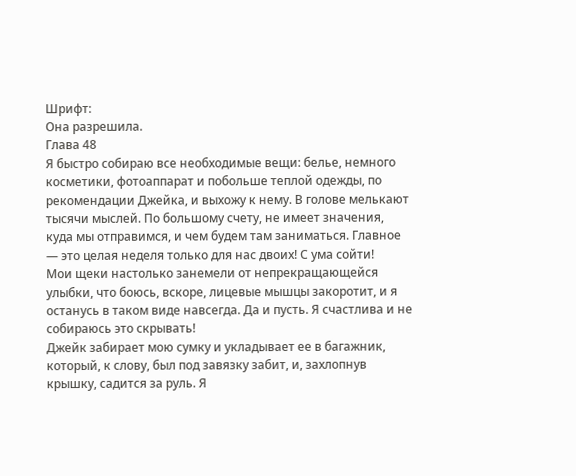Шрифт:
Она разрешила.
Глава 48
Я быстро собираю все необходимые вещи: белье, немного косметики, фотоаппарат и побольше теплой одежды, по рекомендации Джейка, и выхожу к нему. В голове мелькают тысячи мыслей. По большому счету, не имеет значения, куда мы отправимся, и чем будем там заниматься. Главное — это целая неделя только для нас двоих! С ума сойти!
Мои щеки настолько занемели от непрекращающейся улыбки, что боюсь, вскоре, лицевые мышцы закоротит, и я останусь в таком виде навсегда. Да и пусть. Я счастлива и не собираюсь это скрывать!
Джейк забирает мою сумку и укладывает ее в багажник, который, к слову, был под завязку забит, и, захлопнув крышку, садится за руль. Я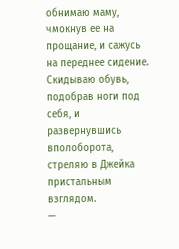обнимаю маму, чмокнув ее на прощание, и сажусь на переднее сидение. Скидываю обувь, подобрав ноги под себя, и развернувшись вполоборота, стреляю в Джейка пристальным взглядом.
—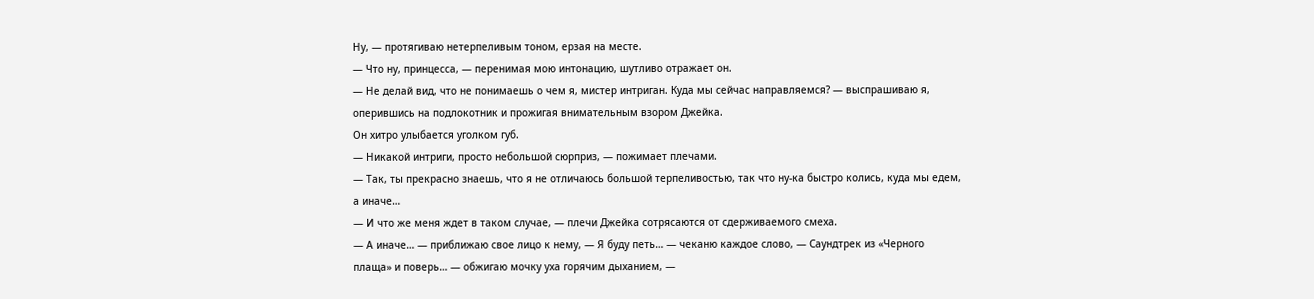Ну, — протягиваю нетерпеливым тоном, ерзая на месте.
— Что ну, принцесса, — перенимая мою интонацию, шутливо отражает он.
— Не делай вид, что не понимаешь о чем я, мистер интриган. Куда мы сейчас направляемся? — выспрашиваю я, оперившись на подлокотник и прожигая внимательным взором Джейка.
Он хитро улыбается уголком губ.
— Никакой интриги, просто небольшой сюрприз, — пожимает плечами.
— Так, ты прекрасно знаешь, что я не отличаюсь большой терпеливостью, так что ну-ка быстро колись, куда мы едем, а иначе…
— И что же меня ждет в таком случае, — плечи Джейка сотрясаются от сдерживаемого смеха.
— А иначе… — приближаю свое лицо к нему, — Я буду петь… — чеканю каждое слово, — Саундтрек из «Черного плаща» и поверь… — обжигаю мочку уха горячим дыханием, —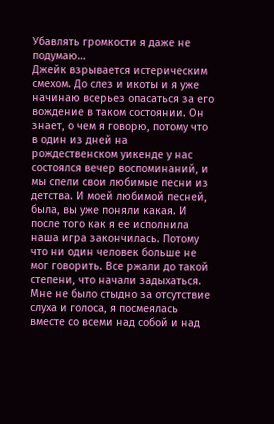Убавлять громкости я даже не подумаю…
Джейк взрывается истерическим смехом. До слез и икоты и я уже начинаю всерьез опасаться за его вождение в таком состоянии. Он знает, о чем я говорю, потому что в один из дней на рождественском уикенде у нас состоялся вечер воспоминаний, и мы спели свои любимые песни из детства. И моей любимой песней, была, вы уже поняли какая. И после того как я ее исполнила наша игра закончилась. Потому что ни один человек больше не мог говорить. Все ржали до такой степени, что начали задыхаться. Мне не было стыдно за отсутствие слуха и голоса, я посмеялась вместе со всеми над собой и над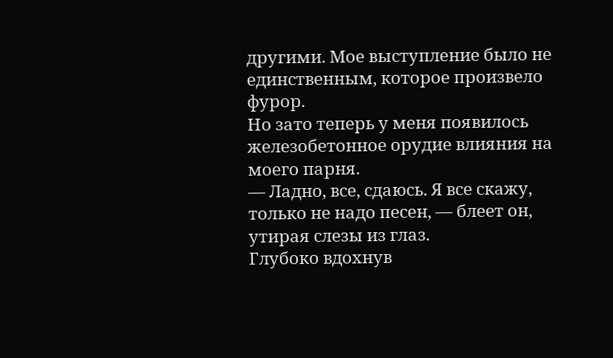другими. Мое выступление было не единственным, которое произвело фурор.
Но зато теперь у меня появилось железобетонное орудие влияния на моего парня.
— Ладно, все, сдаюсь. Я все скажу, только не надо песен, — блеет он, утирая слезы из глаз.
Глубоко вдохнув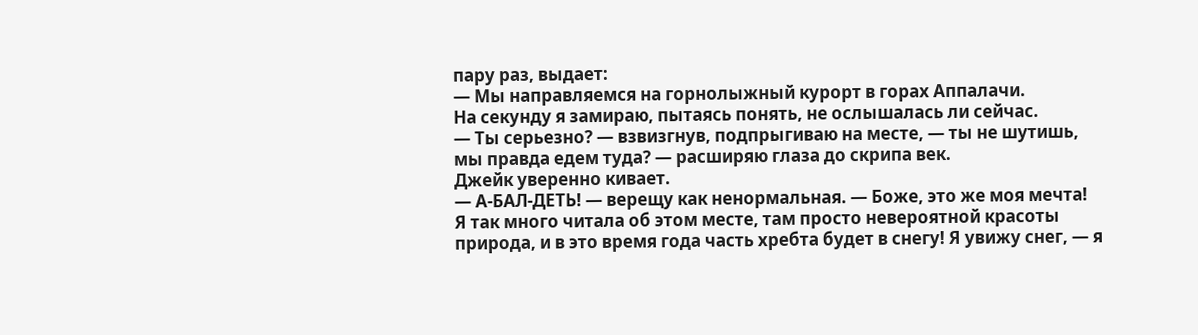пару раз, выдает:
— Мы направляемся на горнолыжный курорт в горах Аппалачи.
На секунду я замираю, пытаясь понять, не ослышалась ли сейчас.
— Ты серьезно? — взвизгнув, подпрыгиваю на месте, — ты не шутишь, мы правда едем туда? — расширяю глаза до скрипа век.
Джейк уверенно кивает.
— А-БАЛ-ДЕТЬ! — верещу как ненормальная. — Боже, это же моя мечта! Я так много читала об этом месте, там просто невероятной красоты природа, и в это время года часть хребта будет в снегу! Я увижу снег, — я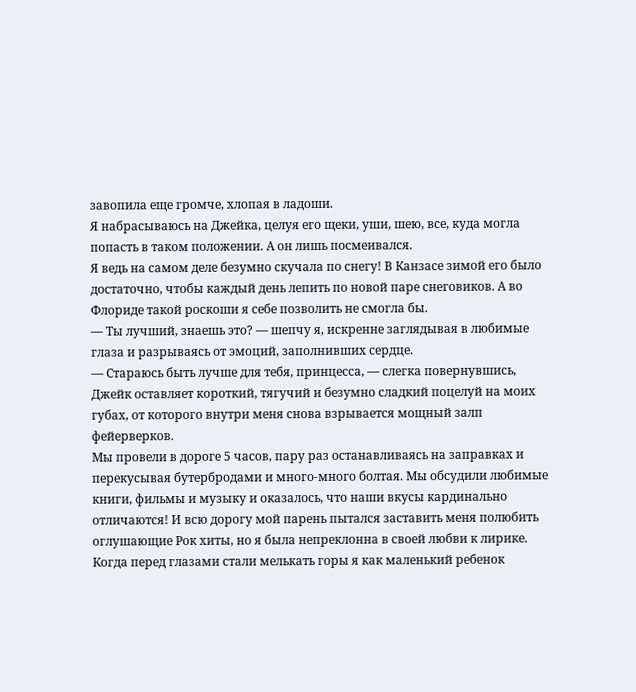завопила еще громче, хлопая в ладоши.
Я набрасываюсь на Джейка, целуя его щеки, уши, шею, все, куда могла попасть в таком положении. А он лишь посмеивался.
Я ведь на самом деле безумно скучала по снегу! В Канзасе зимой его было достаточно, чтобы каждый день лепить по новой паре снеговиков. А во Флориде такой роскоши я себе позволить не смогла бы.
— Ты лучший, знаешь это? — шепчу я, искренне заглядывая в любимые глаза и разрываясь от эмоций, заполнивших сердце.
— Стараюсь быть лучше для тебя, принцесса, — слегка повернувшись, Джейк оставляет короткий, тягучий и безумно сладкий поцелуй на моих губах, от которого внутри меня снова взрывается мощный залп фейерверков.
Мы провели в дороге 5 часов, пару раз останавливаясь на заправках и перекусывая бутербродами и много-много болтая. Мы обсудили любимые книги, фильмы и музыку и оказалось, что наши вкусы кардинально отличаются! И всю дорогу мой парень пытался заставить меня полюбить оглушающие Рок хиты, но я была непреклонна в своей любви к лирике.
Когда перед глазами стали мелькать горы я как маленький ребенок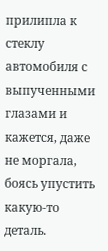прилипла к стеклу автомобиля с выпученными глазами и кажется, даже не моргала, боясь упустить какую-то деталь.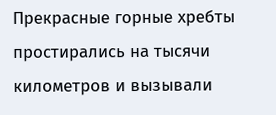Прекрасные горные хребты простирались на тысячи километров и вызывали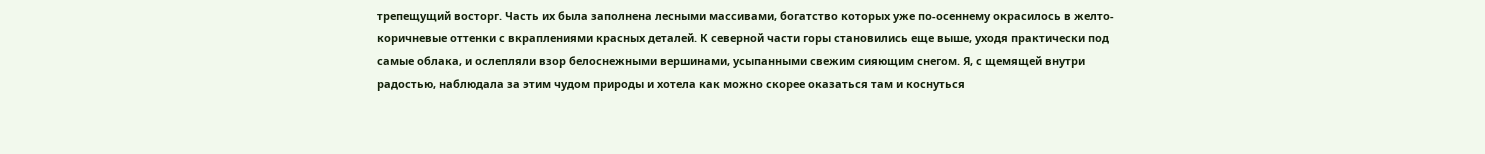трепещущий восторг. Часть их была заполнена лесными массивами, богатство которых уже по-осеннему окрасилось в желто- коричневые оттенки с вкраплениями красных деталей. К северной части горы становились еще выше, уходя практически под самые облака, и ослепляли взор белоснежными вершинами, усыпанными свежим сияющим снегом. Я, с щемящей внутри радостью, наблюдала за этим чудом природы и хотела как можно скорее оказаться там и коснуться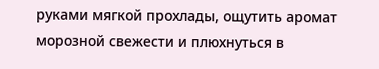руками мягкой прохлады, ощутить аромат морозной свежести и плюхнуться в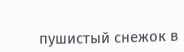пушистый снежок в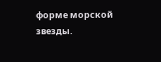форме морской звезды.